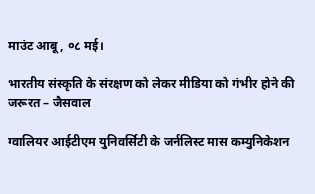माउंट आबू, ०८ मई।

भारतीय संस्कृति के संरक्षण को लेकर मीडिया को गंभीर होने की जरूरत – जैसवाल

ग्वालियर आईटीएम युनिवर्सिटी के जर्नलिस्ट मास कम्युनिकेशन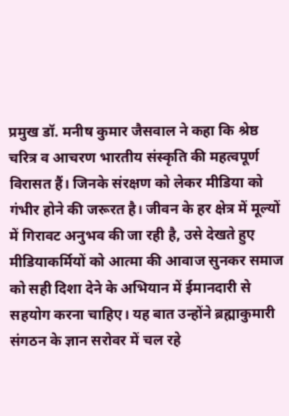प्रमुख डॉ. मनीष कुमार जैसवाल ने कहा कि श्रेष्ठ चरित्र व आचरण भारतीय संस्कृति की महत्वपूर्ण विरासत हैं। जिनके संरक्षण को लेकर मीडिया को गंभीर होने की जरूरत है। जीवन के हर क्षेत्र में मूल्यों में गिरावट अनुभव की जा रही है, उसे देखते हुए मीडियाकर्मियों को आत्मा की आवाज सुनकर समाज को सही दिशा देने के अभियान में ईमानदारी से सहयोग करना चाहिए। यह बात उन्होंने ब्रह्माकुमारी संगठन के ज्ञान सरोवर में चल रहे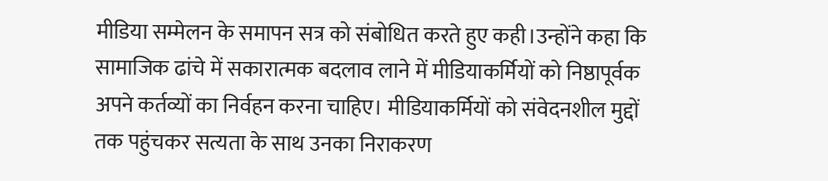मीडिया सम्मेलन के समापन सत्र को संबोधित करते हुए कही।उन्होंने कहा कि सामाजिक ढांचे में सकारात्मक बदलाव लाने में मीडियाकर्मियों को निष्ठापूर्वक अपने कर्तव्यों का निर्वहन करना चाहिए। मीडियाकर्मियों को संवेदनशील मुद्दों तक पहुंचकर सत्यता के साथ उनका निराकरण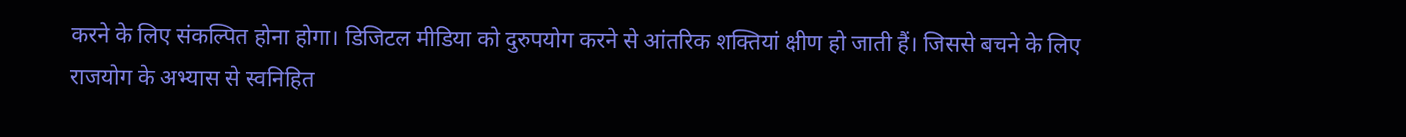करने के लिए संकल्पित होना होगा। डिजिटल मीडिया को दुरुपयोग करने से आंतरिक शक्तियां क्षीण हो जाती हैं। जिससे बचने के लिए राजयोग के अभ्यास से स्वनिहित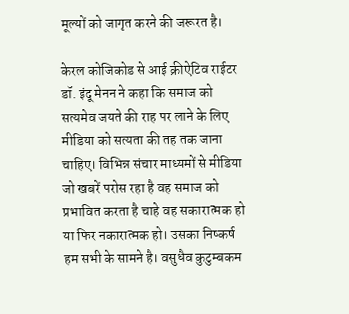मूल्यों को जागृत करने की जरूरत है।

केरल कोजिकोड से आई क्रीऐटिव राईटर डॉ. इंदू मेनन ने कहा कि समाज को सत्यमेव जयते की राह पर लाने के लिए मीडिया को सत्यता की तह तक जाना चाहिए। विभिन्न संचार माध्यमों से मीडिया जो खबरें परोस रहा है वह समाज को प्रभावित करता है चाहे वह सकारात्मक हो या फिर नकारात्मक हो। उसका निष्कर्ष हम सभी के सामने है। वसुधैव कुटुम्बकम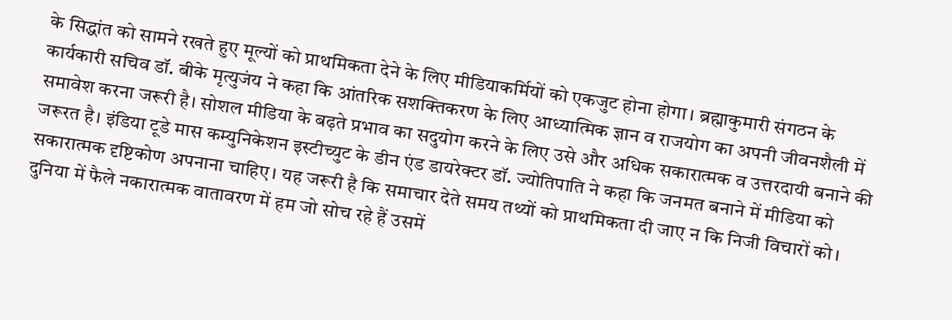के सिद्धांत को सामने रखते हुए मूल्यों को प्राथमिकता देने के लिए मीडियाकर्मियों को एकजुट होना होगा। ब्रह्माकुमारी संगठन के कार्यकारी सचिव डॉ. बीके मृत्युजंय ने कहा कि आंतरिक सशक्तिकरण के लिए आध्यात्मिक ज्ञान व राजयोग का अपनी जीवनशैली में समावेश करना जरूरी है। सोशल मीडिया के बढ़ते प्रभाव का सदुयोग करने के लिए उसे और अधिक सकारात्मक व उत्तरदायी बनाने की जरूरत है। इंडिया टूडे मास कम्युनिकेशन इस्टीच्युट के डीन एंड डायरेक्टर डॉ. ज्योतिपाति ने कहा कि जनमत बनाने में मीडिया को सकारात्मक दृष्टिकोण अपनाना चाहिए। यह जरूरी है कि समाचार देते समय तथ्यों को प्राथमिकता दी जाए न कि निजी विचारों को। दुनिया में फैले नकारात्मक वातावरण में हम जो सोच रहे हैं उसमें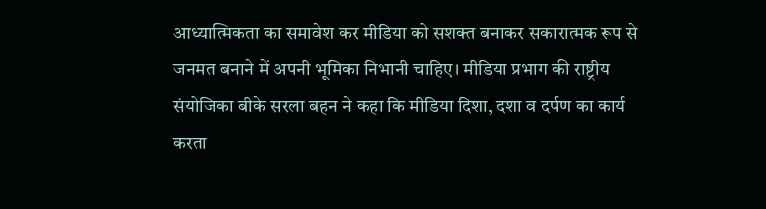आध्यात्मिकता का समावेश कर मीडिया को सशक्त बनाकर सकारात्मक रूप से जनमत बनाने में अपनी भूमिका निभानी चाहिए। मीडिया प्रभाग की राष्ट्रीय संयोजिका बीके सरला बहन ने कहा कि मीडिया दिशा, दशा व दर्पण का कार्य करता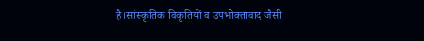है।सांस्कृतिक विकृतियों व उपभोक्तावाद जैसी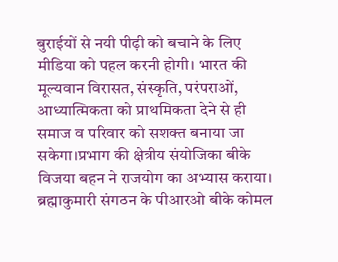बुराईयों से नयी पीढ़ी को बचाने के लिए मीडिया को पहल करनी होगी। भारत की मूल्यवान विरासत, संस्कृति, परंपराओं, आध्यात्मिकता को प्राथमिकता देने से ही समाज व परिवार को सशक्त बनाया जा सकेगा।प्रभाग की क्षेत्रीय संयोजिका बीके विजया बहन ने राजयोग का अभ्यास कराया। ब्रह्माकुमारी संगठन के पीआरओ बीके कोमल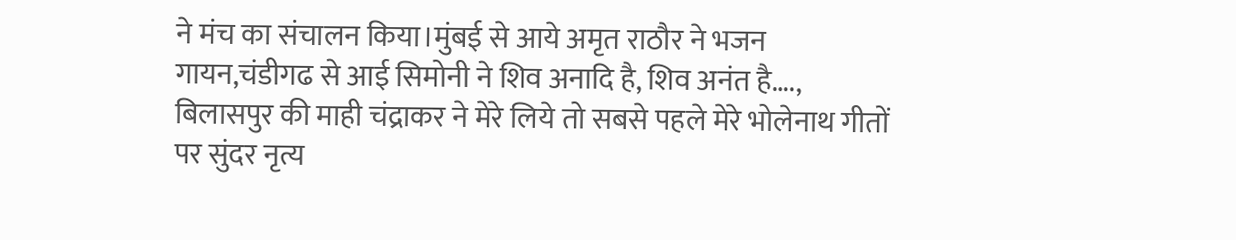ने मंच का संचालन किया।मुंबई से आये अमृत राठौर ने भजन गायन,चंडीगढ से आई सिमोनी ने शिव अनादि है, शिव अनंत है…., बिलासपुर की माही चंद्राकर ने मेरे लिये तो सबसे पहले मेरे भोलेनाथ गीतों पर सुंदर नृत्य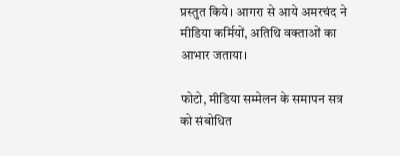प्रस्तुत किये। आगरा से आये अमरचंद ने मीडिया कर्मियों, अतिथि वक्ताओं का आभार जताया।

फोटो, मीडिया सम्मेलन के समापन सत्र को संबोधित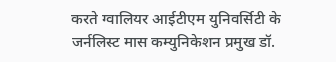करते ग्वालियर आईटीएम युनिवर्सिटी के जर्नलिस्ट मास कम्युनिकेशन प्रमुख डॉ.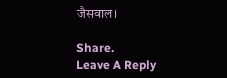जैसवाल।

Share.
Leave A Reply